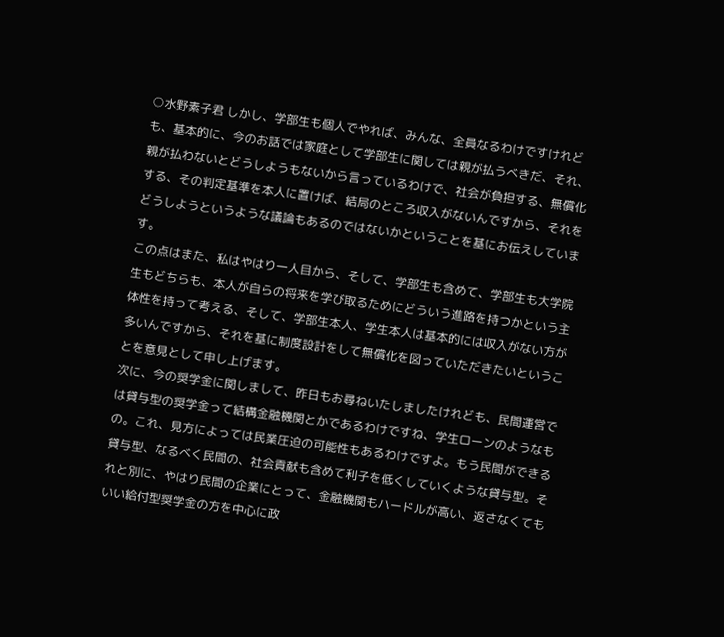○水野素子君 しかし、学部生も個人でやれば、みんな、全員なるわけですけれども、基本的に、今のお話では家庭として学部生に関しては親が払うべきだ、それ、親が払わないとどうしようもないから言っているわけで、社会が負担する、無償化する、その判定基準を本人に置けば、結局のところ収入がないんですから、それをどうしようというような議論もあるのではないかということを基にお伝えしています。
この点はまた、私はやはり一人目から、そして、学部生も含めて、学部生も大学院生もどちらも、本人が自らの将来を学び取るためにどういう進路を持つかという主体性を持って考える、そして、学部生本人、学生本人は基本的には収入がない方が多いんですから、それを基に制度設計をして無償化を図っていただきたいということを意見として申し上げます。
次に、今の奨学金に関しまして、昨日もお尋ねいたしましたけれども、民間運営では貸与型の奨学金って結構金融機関とかであるわけですね、学生ローンのようなもの。これ、見方によっては民業圧迫の可能性もあるわけですよ。もう民間ができる貸与型、なるべく民間の、社会貢献も含めて利子を低くしていくような貸与型。それと別に、やはり民間の企業にとって、金融機関もハードルが高い、返さなくてもいい給付型奨学金の方を中心に政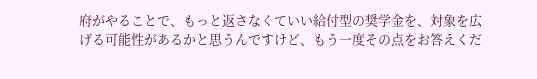府がやることで、もっと返さなくていい給付型の奨学金を、対象を広げる可能性があるかと思うんですけど、もう一度その点をお答えくだ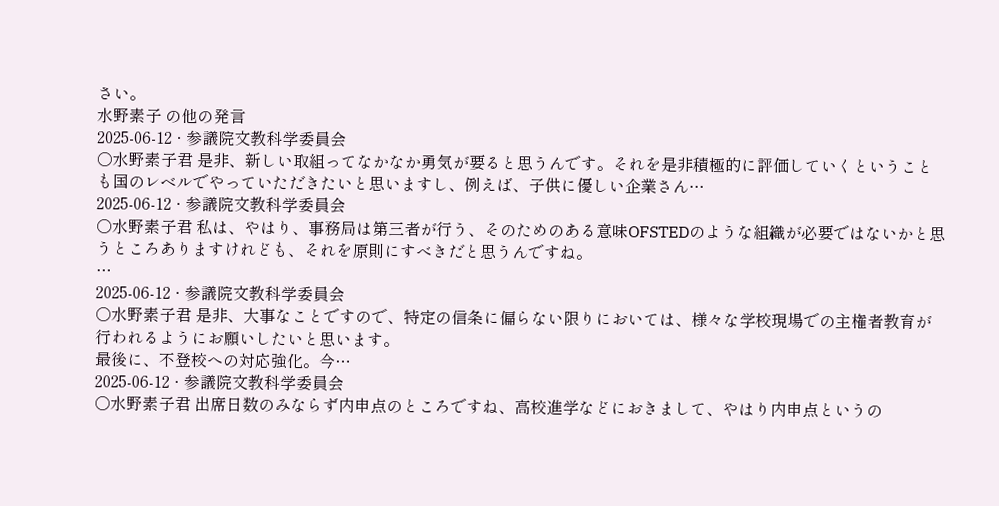さい。
水野素子 の他の発言
2025-06-12 · 参議院文教科学委員会
○水野素子君 是非、新しい取組ってなかなか勇気が要ると思うんです。それを是非積極的に評価していくということも国のレベルでやっていただきたいと思いますし、例えば、子供に優しい企業さん…
2025-06-12 · 参議院文教科学委員会
○水野素子君 私は、やはり、事務局は第三者が行う、そのためのある意味OFSTEDのような組織が必要ではないかと思うところありますけれども、それを原則にすべきだと思うんですね。
…
2025-06-12 · 参議院文教科学委員会
○水野素子君 是非、大事なことですので、特定の信条に偏らない限りにおいては、様々な学校現場での主権者教育が行われるようにお願いしたいと思います。
最後に、不登校への対応強化。今…
2025-06-12 · 参議院文教科学委員会
○水野素子君 出席日数のみならず内申点のところですね、高校進学などにおきまして、やはり内申点というの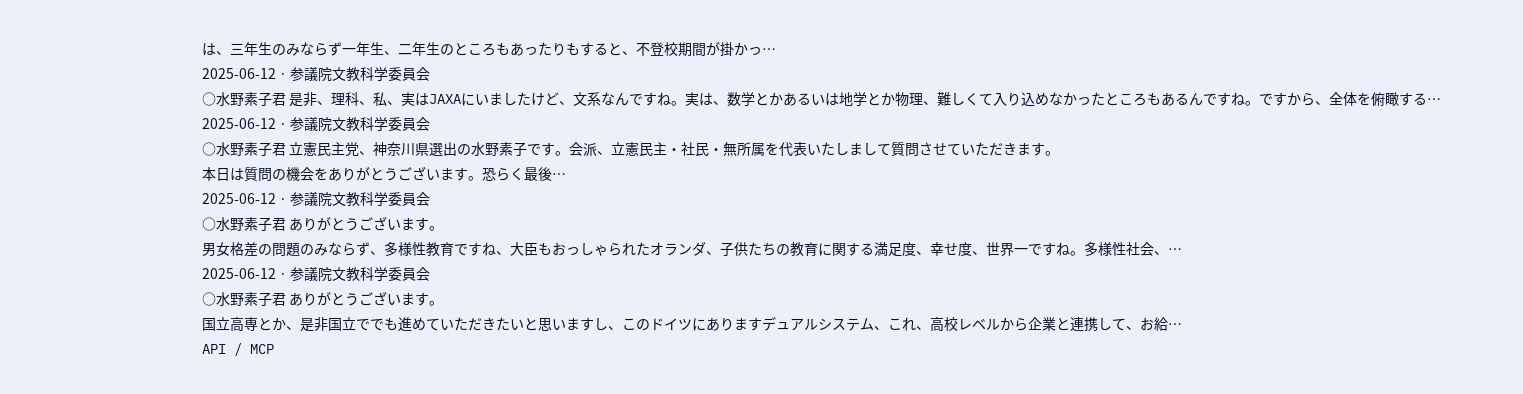は、三年生のみならず一年生、二年生のところもあったりもすると、不登校期間が掛かっ…
2025-06-12 · 参議院文教科学委員会
○水野素子君 是非、理科、私、実はJAXAにいましたけど、文系なんですね。実は、数学とかあるいは地学とか物理、難しくて入り込めなかったところもあるんですね。ですから、全体を俯瞰する…
2025-06-12 · 参議院文教科学委員会
○水野素子君 立憲民主党、神奈川県選出の水野素子です。会派、立憲民主・社民・無所属を代表いたしまして質問させていただきます。
本日は質問の機会をありがとうございます。恐らく最後…
2025-06-12 · 参議院文教科学委員会
○水野素子君 ありがとうございます。
男女格差の問題のみならず、多様性教育ですね、大臣もおっしゃられたオランダ、子供たちの教育に関する満足度、幸せ度、世界一ですね。多様性社会、…
2025-06-12 · 参議院文教科学委員会
○水野素子君 ありがとうございます。
国立高専とか、是非国立ででも進めていただきたいと思いますし、このドイツにありますデュアルシステム、これ、高校レベルから企業と連携して、お給…
API / MCP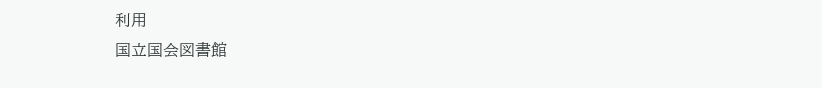利用
国立国会図書館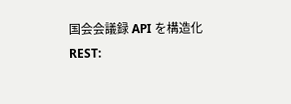国会会議録 API を構造化
REST: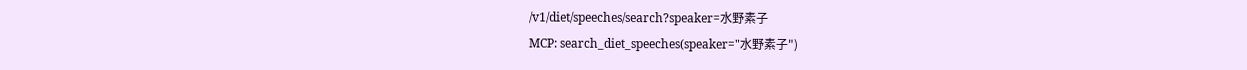/v1/diet/speeches/search?speaker=水野素子
MCP: search_diet_speeches(speaker="水野素子")